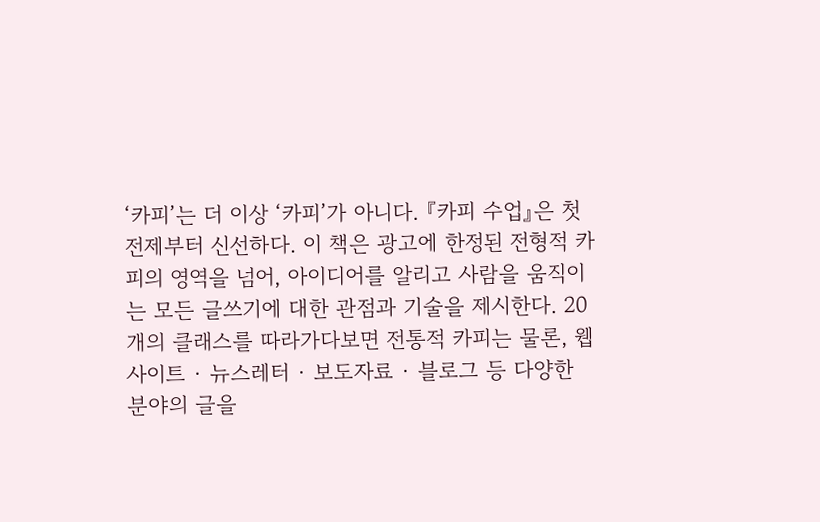‘카피’는 더 이상 ‘카피’가 아니다. 『카피 수업』은 첫 전제부터 신선하다. 이 책은 광고에 한정된 전형적 카피의 영역을 넘어, 아이디어를 알리고 사람을 움직이는 모든 글쓰기에 대한 관점과 기술을 제시한다. 20개의 클래스를 따라가다보면 전통적 카피는 물론, 웹사이트 · 뉴스레터 · 보도자료 · 블로그 등 다양한 분야의 글을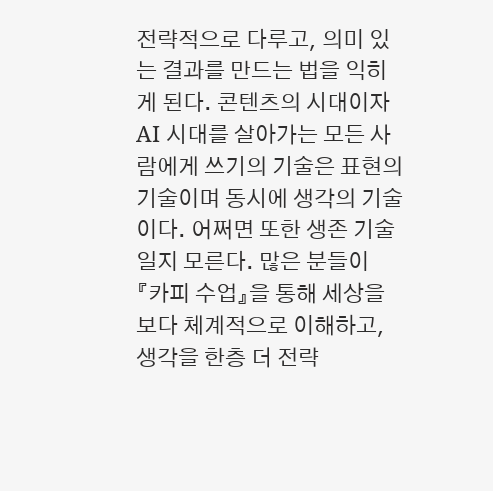전략적으로 다루고, 의미 있는 결과를 만드는 법을 익히게 된다. 콘텐츠의 시대이자 AI 시대를 살아가는 모든 사람에게 쓰기의 기술은 표현의 기술이며 동시에 생각의 기술이다. 어쩌면 또한 생존 기술일지 모른다. 많은 분들이 『카피 수업』을 통해 세상을 보다 체계적으로 이해하고, 생각을 한층 더 전략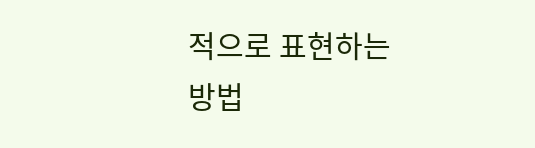적으로 표현하는 방법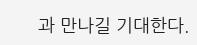과 만나길 기대한다.